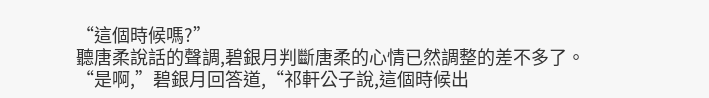“這個時候嗎?”
聽唐柔說話的聲調,碧銀月判斷唐柔的心情已然調整的差不多了。
“是啊,”碧銀月回答道,“祁軒公子說,這個時候出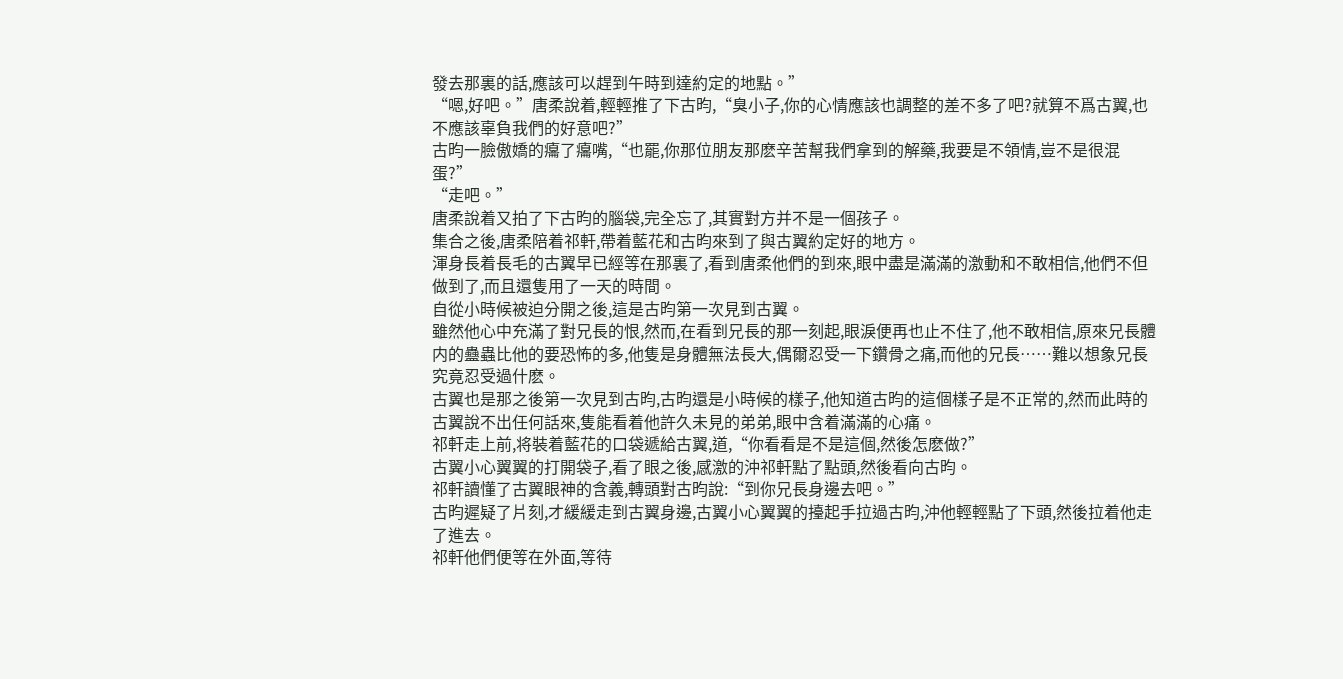發去那裏的話,應該可以趕到午時到達約定的地點。”
“嗯,好吧。”唐柔說着,輕輕推了下古昀,“臭小子,你的心情應該也調整的差不多了吧?就算不爲古翼,也不應該辜負我們的好意吧?”
古昀一臉傲嬌的癟了癟嘴,“也罷,你那位朋友那麽辛苦幫我們拿到的解藥,我要是不領情,豈不是很混蛋?”
“走吧。”
唐柔說着又拍了下古昀的腦袋,完全忘了,其實對方并不是一個孩子。
集合之後,唐柔陪着祁軒,帶着藍花和古昀來到了與古翼約定好的地方。
渾身長着長毛的古翼早已經等在那裏了,看到唐柔他們的到來,眼中盡是滿滿的激動和不敢相信,他們不但做到了,而且還隻用了一天的時間。
自從小時候被迫分開之後,這是古昀第一次見到古翼。
雖然他心中充滿了對兄長的恨,然而,在看到兄長的那一刻起,眼淚便再也止不住了,他不敢相信,原來兄長體内的蠱蟲比他的要恐怖的多,他隻是身體無法長大,偶爾忍受一下鑽骨之痛,而他的兄長……難以想象兄長究竟忍受過什麽。
古翼也是那之後第一次見到古昀,古昀還是小時候的樣子,他知道古昀的這個樣子是不正常的,然而此時的古翼說不出任何話來,隻能看着他許久未見的弟弟,眼中含着滿滿的心痛。
祁軒走上前,将裝着藍花的口袋遞給古翼,道,“你看看是不是這個,然後怎麽做?”
古翼小心翼翼的打開袋子,看了眼之後,感激的沖祁軒點了點頭,然後看向古昀。
祁軒讀懂了古翼眼神的含義,轉頭對古昀說:“到你兄長身邊去吧。”
古昀遲疑了片刻,才緩緩走到古翼身邊,古翼小心翼翼的擡起手拉過古昀,沖他輕輕點了下頭,然後拉着他走了進去。
祁軒他們便等在外面,等待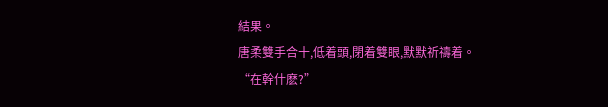結果。
唐柔雙手合十,低着頭,閉着雙眼,默默祈禱着。
“在幹什麽?”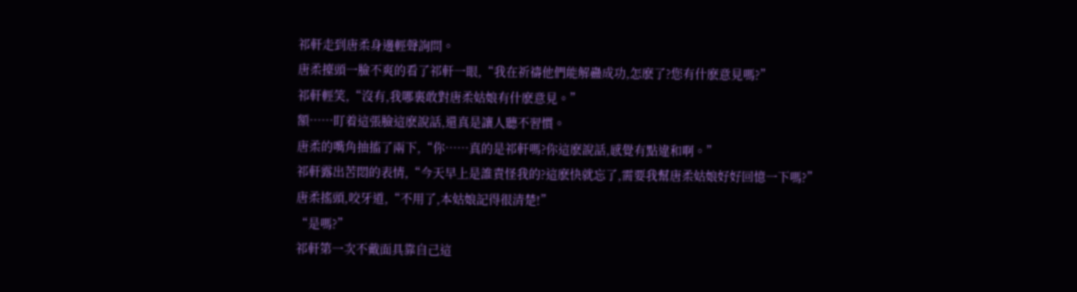祁軒走到唐柔身邊輕聲詢問。
唐柔擡頭一臉不爽的看了祁軒一眼,“我在祈禱他們能解蠱成功,怎麽了?您有什麽意見嗎?”
祁軒輕笑,“沒有,我哪裏敢對唐柔姑娘有什麽意見。”
額……盯着這張臉這麽說話,還真是讓人聽不習慣。
唐柔的嘴角抽搐了兩下,“你……真的是祁軒嗎?你這麽說話,感覺有點違和啊。”
祁軒露出苦悶的表情,“今天早上是誰責怪我的?這麽快就忘了,需要我幫唐柔姑娘好好回憶一下嗎?”
唐柔搖頭,咬牙道,“不用了,本姑娘記得很清楚!”
“是嗎?”
祁軒第一次不戴面具靠自己這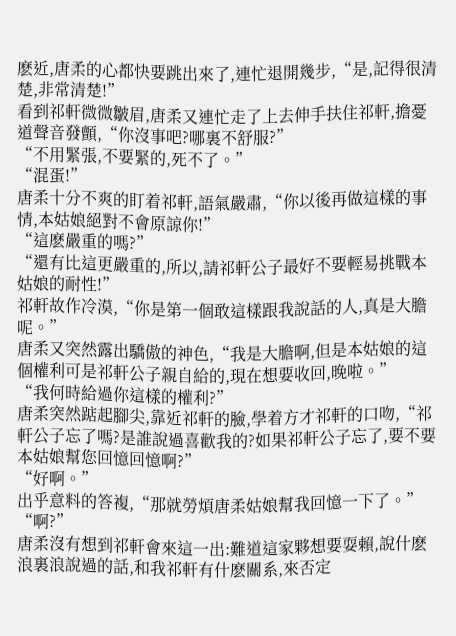麽近,唐柔的心都快要跳出來了,連忙退開幾步,“是,記得很清楚,非常清楚!”
看到祁軒微微皺眉,唐柔又連忙走了上去伸手扶住祁軒,擔憂道聲音發顫,“你沒事吧?哪裏不舒服?”
“不用緊張,不要緊的,死不了。”
“混蛋!”
唐柔十分不爽的盯着祁軒,語氣嚴肅,“你以後再做這樣的事情,本姑娘絕對不會原諒你!”
“這麽嚴重的嗎?”
“還有比這更嚴重的,所以,請祁軒公子最好不要輕易挑戰本姑娘的耐性!”
祁軒故作冷漠,“你是第一個敢這樣跟我說話的人,真是大膽呢。”
唐柔又突然露出驕傲的神色,“我是大膽啊,但是本姑娘的這個權利可是祁軒公子親自給的,現在想要收回,晚啦。”
“我何時給過你這樣的權利?”
唐柔突然踮起腳尖,靠近祁軒的臉,學着方才祁軒的口吻,“祁軒公子忘了嗎?是誰說過喜歡我的?如果祁軒公子忘了,要不要本姑娘幫您回憶回憶啊?”
“好啊。”
出乎意料的答複,“那就勞煩唐柔姑娘幫我回憶一下了。”
“啊?”
唐柔沒有想到祁軒會來這一出:難道這家夥想要耍賴,說什麽浪裏浪說過的話,和我祁軒有什麽關系,來否定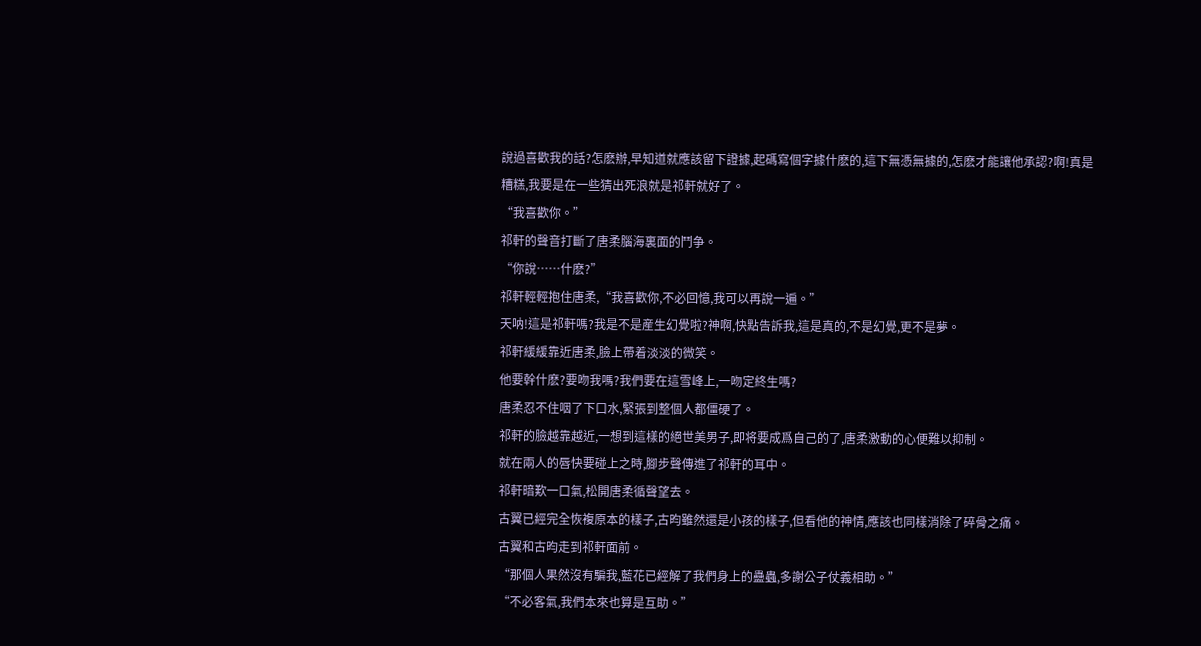說過喜歡我的話?怎麽辦,早知道就應該留下證據,起碼寫個字據什麽的,這下無憑無據的,怎麽才能讓他承認?啊!真是糟糕,我要是在一些猜出死浪就是祁軒就好了。
“我喜歡你。”
祁軒的聲音打斷了唐柔腦海裏面的鬥争。
“你說……什麽?”
祁軒輕輕抱住唐柔,“我喜歡你,不必回憶,我可以再說一遍。”
天呐!這是祁軒嗎?我是不是産生幻覺啦?神啊,快點告訴我,這是真的,不是幻覺,更不是夢。
祁軒緩緩靠近唐柔,臉上帶着淡淡的微笑。
他要幹什麽?要吻我嗎?我們要在這雪峰上,一吻定終生嗎?
唐柔忍不住咽了下口水,緊張到整個人都僵硬了。
祁軒的臉越靠越近,一想到這樣的絕世美男子,即将要成爲自己的了,唐柔激動的心便難以抑制。
就在兩人的唇快要碰上之時,腳步聲傳進了祁軒的耳中。
祁軒暗歎一口氣,松開唐柔循聲望去。
古翼已經完全恢複原本的樣子,古昀雖然還是小孩的樣子,但看他的神情,應該也同樣消除了碎骨之痛。
古翼和古昀走到祁軒面前。
“那個人果然沒有騙我,藍花已經解了我們身上的蠱蟲,多謝公子仗義相助。”
“不必客氣,我們本來也算是互助。”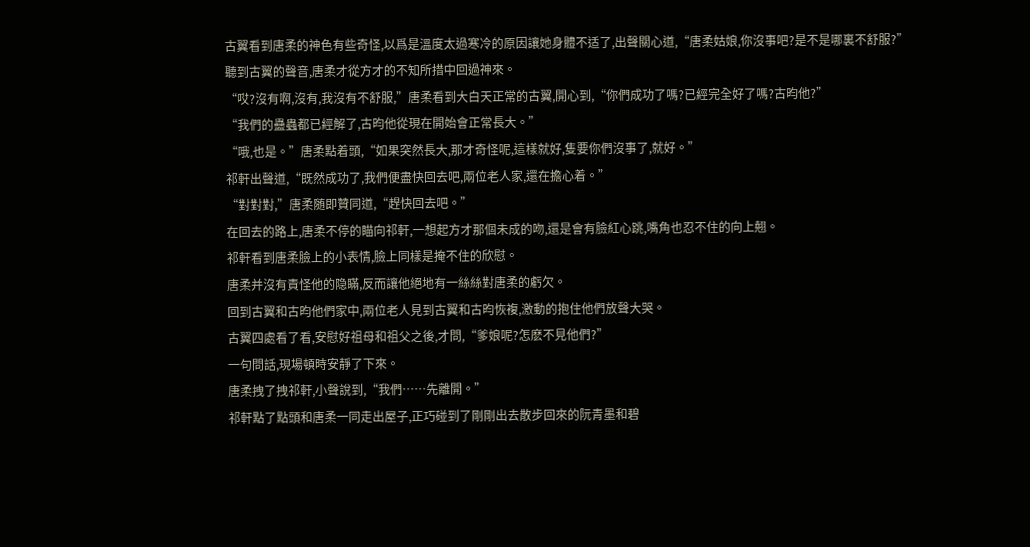古翼看到唐柔的神色有些奇怪,以爲是溫度太過寒冷的原因讓她身體不适了,出聲關心道,“唐柔姑娘,你沒事吧?是不是哪裏不舒服?”
聽到古翼的聲音,唐柔才從方才的不知所措中回過神來。
“哎?沒有啊,沒有,我沒有不舒服,”唐柔看到大白天正常的古翼,開心到,“你們成功了嗎?已經完全好了嗎?古昀他?”
“我們的蠱蟲都已經解了,古昀他從現在開始會正常長大。”
“哦,也是。”唐柔點着頭,“如果突然長大,那才奇怪呢,這樣就好,隻要你們沒事了,就好。”
祁軒出聲道,“既然成功了,我們便盡快回去吧,兩位老人家,還在擔心着。”
“對對對,”唐柔随即贊同道,“趕快回去吧。”
在回去的路上,唐柔不停的瞄向祁軒,一想起方才那個未成的吻,還是會有臉紅心跳,嘴角也忍不住的向上翹。
祁軒看到唐柔臉上的小表情,臉上同樣是掩不住的欣慰。
唐柔并沒有責怪他的隐瞞,反而讓他絕地有一絲絲對唐柔的虧欠。
回到古翼和古昀他們家中,兩位老人見到古翼和古昀恢複,激動的抱住他們放聲大哭。
古翼四處看了看,安慰好祖母和祖父之後,才問,“爹娘呢?怎麽不見他們?”
一句問話,現場頓時安靜了下來。
唐柔拽了拽祁軒,小聲說到,“我們……先離開。”
祁軒點了點頭和唐柔一同走出屋子,正巧碰到了剛剛出去散步回來的阮青墨和碧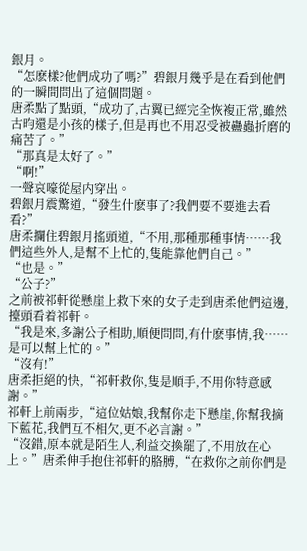銀月。
“怎麽樣?他們成功了嗎?”碧銀月幾乎是在看到他們的一瞬間問出了這個問題。
唐柔點了點頭,“成功了,古翼已經完全恢複正常,雖然古昀還是小孩的樣子,但是再也不用忍受被蠱蟲折磨的痛苦了。”
“那真是太好了。”
“啊!”
一聲哀嚎從屋内穿出。
碧銀月震驚道,“發生什麽事了?我們要不要進去看看?”
唐柔攔住碧銀月搖頭道,“不用,那種那種事情……我們這些外人,是幫不上忙的,隻能靠他們自己。”
“也是。”
“公子?”
之前被祁軒從懸崖上救下來的女子走到唐柔他們這邊,擡頭看着祁軒。
“我是來,多謝公子相助,順便問問,有什麽事情,我……是可以幫上忙的。”
“沒有!”
唐柔拒絕的快,“祁軒救你,隻是順手,不用你特意感謝。”
祁軒上前兩步,“這位姑娘,我幫你走下懸崖,你幫我摘下藍花,我們互不相欠,更不必言謝。”
“沒錯,原本就是陌生人,利益交換罷了,不用放在心上。”唐柔伸手抱住祁軒的胳膊,“在救你之前你們是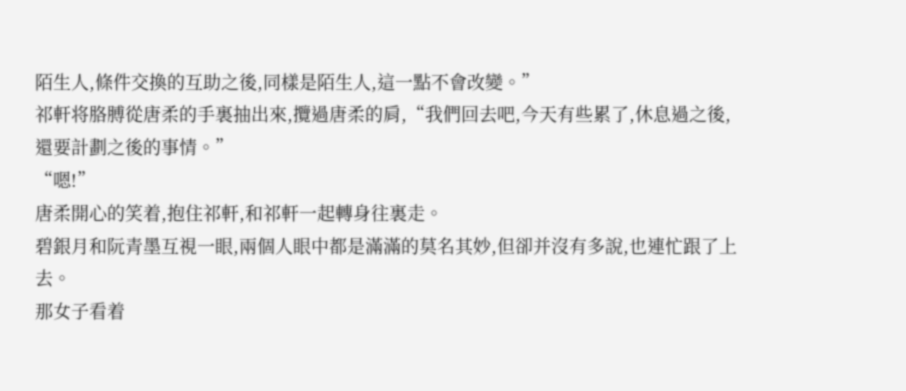陌生人,條件交換的互助之後,同樣是陌生人,這一點不會改變。”
祁軒将胳膊從唐柔的手裏抽出來,攬過唐柔的肩,“我們回去吧,今天有些累了,休息過之後,還要計劃之後的事情。”
“嗯!”
唐柔開心的笑着,抱住祁軒,和祁軒一起轉身往裏走。
碧銀月和阮青墨互視一眼,兩個人眼中都是滿滿的莫名其妙,但卻并沒有多說,也連忙跟了上去。
那女子看着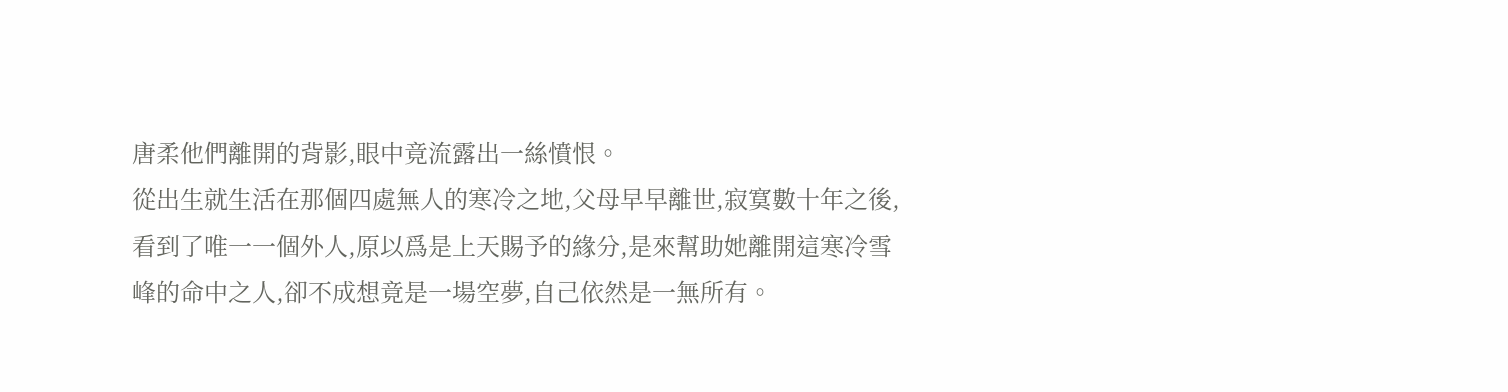唐柔他們離開的背影,眼中竟流露出一絲憤恨。
從出生就生活在那個四處無人的寒冷之地,父母早早離世,寂寞數十年之後,看到了唯一一個外人,原以爲是上天賜予的緣分,是來幫助她離開這寒冷雪峰的命中之人,卻不成想竟是一場空夢,自己依然是一無所有。